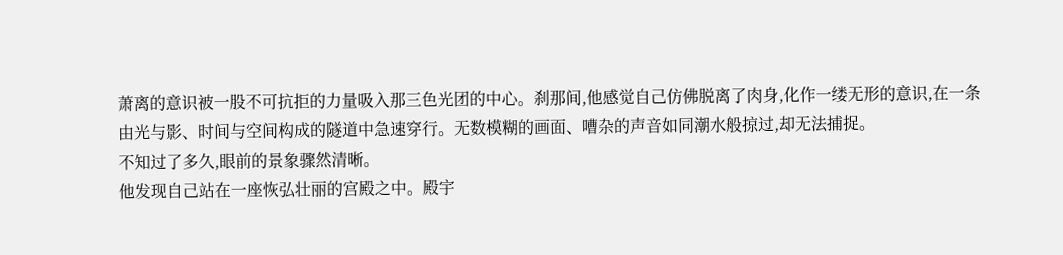萧离的意识被一股不可抗拒的力量吸入那三色光团的中心。刹那间,他感觉自己仿佛脱离了肉身,化作一缕无形的意识,在一条由光与影、时间与空间构成的隧道中急速穿行。无数模糊的画面、嘈杂的声音如同潮水般掠过,却无法捕捉。
不知过了多久,眼前的景象骤然清晰。
他发现自己站在一座恢弘壮丽的宫殿之中。殿宇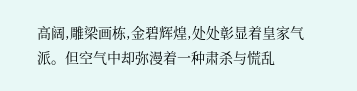高阔,雕梁画栋,金碧辉煌,处处彰显着皇家气派。但空气中却弥漫着一种肃杀与慌乱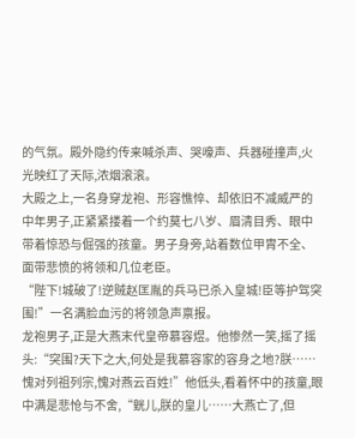的气氛。殿外隐约传来喊杀声、哭嚎声、兵器碰撞声,火光映红了天际,浓烟滚滚。
大殿之上,一名身穿龙袍、形容憔悴、却依旧不减威严的中年男子,正紧紧搂着一个约莫七八岁、眉清目秀、眼中带着惊恐与倔强的孩童。男子身旁,站着数位甲胄不全、面带悲愤的将领和几位老臣。
“陛下!城破了!逆贼赵匡胤的兵马已杀入皇城!臣等护驾突围!”一名满脸血污的将领急声禀报。
龙袍男子,正是大燕末代皇帝慕容煜。他惨然一笑,摇了摇头:“突围?天下之大,何处是我慕容家的容身之地?朕……愧对列祖列宗,愧对燕云百姓!”他低头,看着怀中的孩童,眼中满是悲怆与不舍,“皝儿,朕的皇儿……大燕亡了,但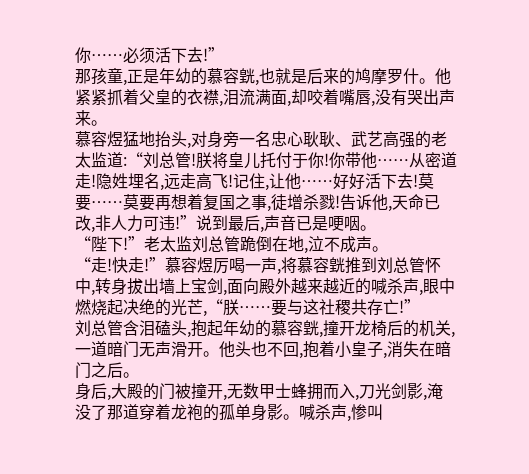你……必须活下去!”
那孩童,正是年幼的慕容皝,也就是后来的鸠摩罗什。他紧紧抓着父皇的衣襟,泪流满面,却咬着嘴唇,没有哭出声来。
慕容煜猛地抬头,对身旁一名忠心耿耿、武艺高强的老太监道:“刘总管!朕将皇儿托付于你!你带他……从密道走!隐姓埋名,远走高飞!记住,让他……好好活下去!莫要……莫要再想着复国之事,徒增杀戮!告诉他,天命已改,非人力可违!”说到最后,声音已是哽咽。
“陛下!”老太监刘总管跪倒在地,泣不成声。
“走!快走!”慕容煜厉喝一声,将慕容皝推到刘总管怀中,转身拔出墙上宝剑,面向殿外越来越近的喊杀声,眼中燃烧起决绝的光芒,“朕……要与这社稷共存亡!”
刘总管含泪磕头,抱起年幼的慕容皝,撞开龙椅后的机关,一道暗门无声滑开。他头也不回,抱着小皇子,消失在暗门之后。
身后,大殿的门被撞开,无数甲士蜂拥而入,刀光剑影,淹没了那道穿着龙袍的孤单身影。喊杀声,惨叫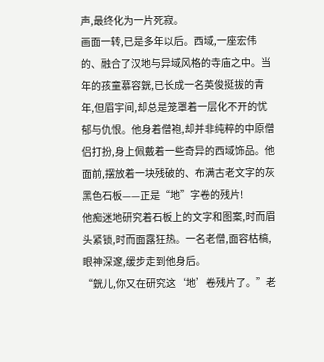声,最终化为一片死寂。
画面一转,已是多年以后。西域,一座宏伟的、融合了汉地与异域风格的寺庙之中。当年的孩童慕容皝,已长成一名英俊挺拔的青年,但眉宇间,却总是笼罩着一层化不开的忧郁与仇恨。他身着僧袍,却并非纯粹的中原僧侣打扮,身上佩戴着一些奇异的西域饰品。他面前,摆放着一块残破的、布满古老文字的灰黑色石板——正是“地”字卷的残片!
他痴迷地研究着石板上的文字和图案,时而眉头紧锁,时而面露狂热。一名老僧,面容枯槁,眼神深邃,缓步走到他身后。
“皝儿,你又在研究这‘地’卷残片了。”老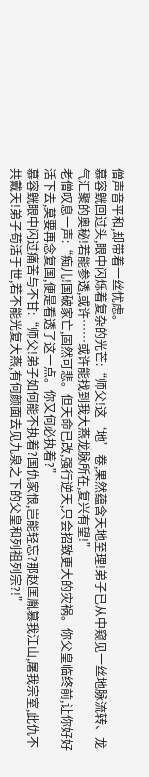僧声音平和,却带着一丝忧虑。
慕容皝回过头,眼中闪烁着复杂的光芒:“师父!这‘地’卷,果然蕴含天地至理!弟子已从中窥见一丝地脉流转、龙气汇聚的奥秘!若能参透,或许……或许能找到我大燕龙脉所在,复兴有望!”
老僧叹息一声:“痴儿!国破家亡,固然可悲。但天命已改,强行逆天,只会招致更大的灾祸。你父皇临终前,让你好好活下去,莫要再念复国,便是看透了这一点。你又何必执着?”
慕容皝眼中闪过痛苦与不甘:“师父!弟子如何能不执着?国仇家恨,岂能轻忘?那赵匡胤篡我江山,屠我宗室,此仇不共戴天!弟子苟活于世,若不能光复大燕,有何颜面去见九泉之下的父皇和列祖列宗?!”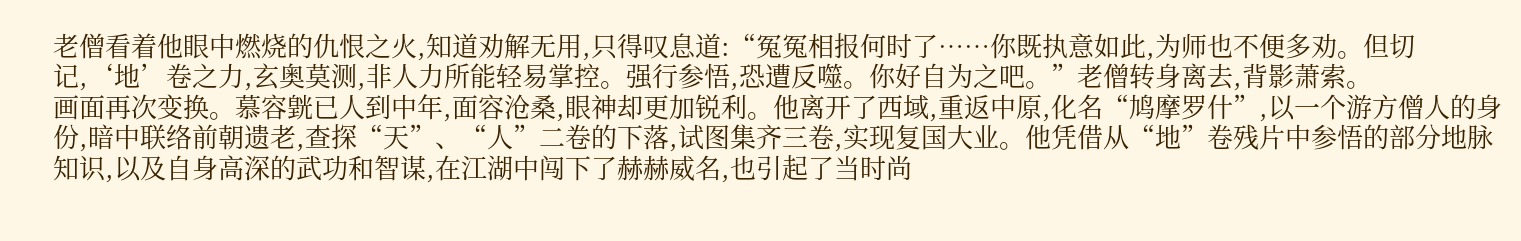老僧看着他眼中燃烧的仇恨之火,知道劝解无用,只得叹息道:“冤冤相报何时了……你既执意如此,为师也不便多劝。但切记,‘地’卷之力,玄奥莫测,非人力所能轻易掌控。强行参悟,恐遭反噬。你好自为之吧。”老僧转身离去,背影萧索。
画面再次变换。慕容皝已人到中年,面容沧桑,眼神却更加锐利。他离开了西域,重返中原,化名“鸠摩罗什”,以一个游方僧人的身份,暗中联络前朝遗老,查探“天”、“人”二卷的下落,试图集齐三卷,实现复国大业。他凭借从“地”卷残片中参悟的部分地脉知识,以及自身高深的武功和智谋,在江湖中闯下了赫赫威名,也引起了当时尚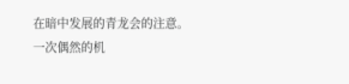在暗中发展的青龙会的注意。
一次偶然的机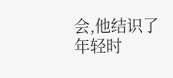会,他结识了年轻时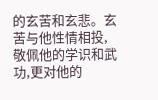的玄苦和玄悲。玄苦与他性情相投,敬佩他的学识和武功,更对他的